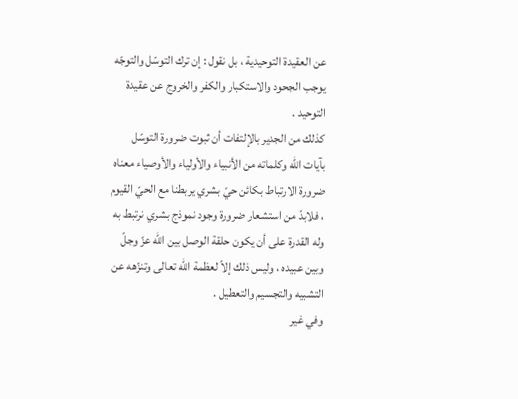عن العقيدة التوحيدية ، بل نقول : إن ترك التوسّل والتوجّه يوجب الجحود والاستكبار والكفر والخروج عن عقيدة التوحيد .
كذلك من الجدير بالإلتفات أن ثبوت ضرورة التوسّل بآيات الله وكلماته من الأنبياء والأولياء والأوصياء معناه ضرورة الارتباط بكائن حيّ بشري يربطنا مع الحيّ القيوم ، فلابدّ من استشعار ضرورة وجود نموذج بشري نرتبط به وله القدرة على أن يكون حلقة الوصل بين الله عزّ وجلّ وبين عبيده ، وليس ذلك إلاّ لعظمة الله تعالى وتنزّهه عن التشبيه والتجسيم والتعطيل .
وفي غير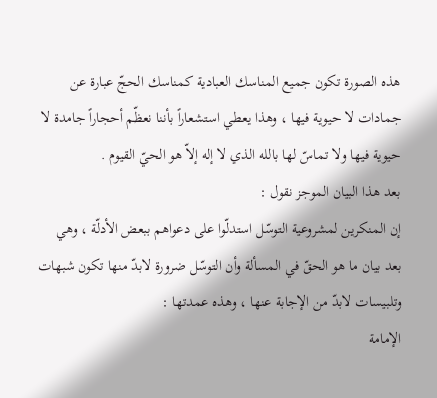هذه الصورة تكون جميع المناسك العبادية كمناسك الحجّ عبارة عن جمادات لا حيوية فيها ، وهذا يعطي استشعاراً بأننا نعظّم أحجاراً جامدة لا حيوية فيها ولا تماسّ لها بالله الذي لا إله إلاّ هو الحيّ القيوم .
بعد هذا البيان الموجز نقول :
إن المنكرين لمشروعية التوسّل استدلّوا على دعواهم ببعض الأدلّة ، وهي بعد بيان ما هو الحقّ في المسألة وأن التوسّل ضرورة لابدّ منها تكون شبهات وتلبيسات لابدّ من الإجابة عنها ، وهذه عمدتها :
الإمامة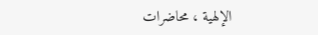الإلهية ، محاضرات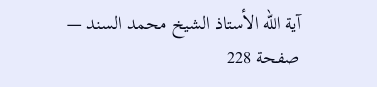آية الله الأستاذ الشيخ محمد السند — صفحة 228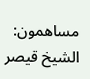مساهمون: الشيخ قيصر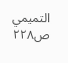التميمي
ص٢٢٨